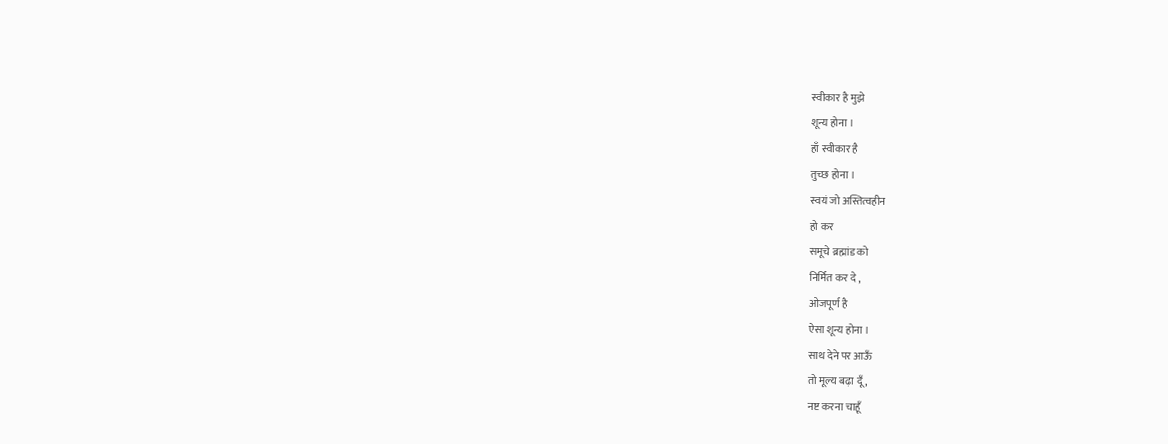स्वीकार है मुझे
शून्य होना ।
हाँ स्वीकार है
तुच्छ होना ।
स्वयं जो अस्तित्वहीन
हो कर
समूचे ब्रह्मांड को
निर्मित कर दे ,
ओजपूर्ण है
ऐसा शून्य होना ।
साथ देने पर आऊँ
तो मूल्य बढ़ा दूँ ,
नष्ट करना चाहूँ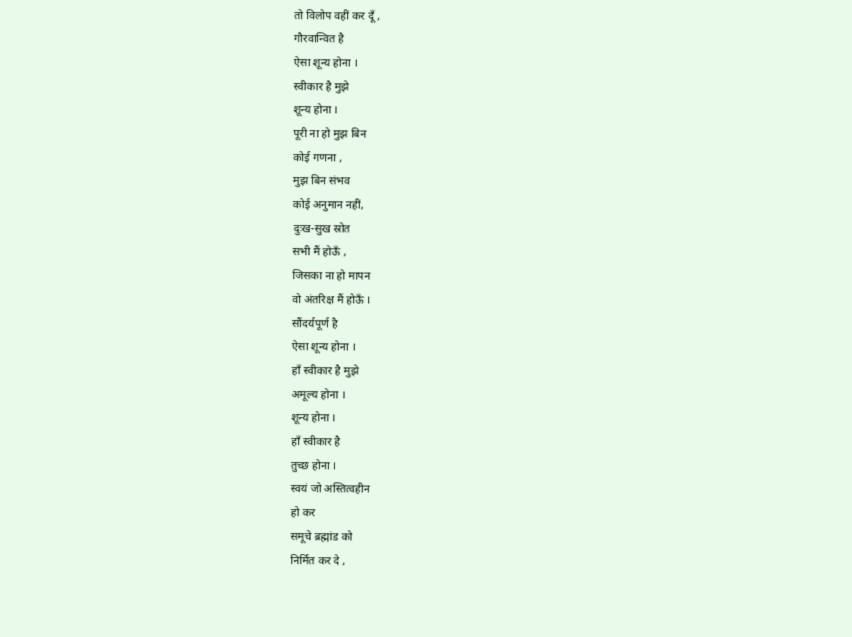तो विलोप वहीं कर दूँ ,
गौरवान्वित है
ऐसा शून्य होना ।
स्वीकार है मुझे
शून्य होना ।
पूरी ना हो मुझ बिन
कोई गणना ,
मुझ बिन संभव
कोई अनुमान नहीं,
दुःख-सुख स्रोत
सभी मैं होऊँ ,
जिसका ना हो मापन
वो अंतरिक्ष मैं होऊँ ।
सौंदर्यपूर्ण है
ऐसा शून्य होना ।
हाँ स्वीकार है मुझे
अमूल्य होना ।
शून्य होना ।
हाँ स्वीकार है
तुच्छ होना ।
स्वयं जो अस्तित्वहीन
हो कर
समूचे ब्रह्मांड को
निर्मित कर दे ,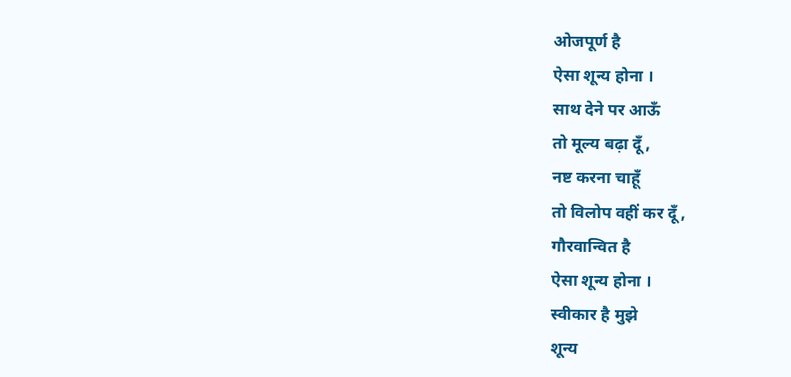ओजपूर्ण है
ऐसा शून्य होना ।
साथ देने पर आऊँ
तो मूल्य बढ़ा दूँ ,
नष्ट करना चाहूँ
तो विलोप वहीं कर दूँ ,
गौरवान्वित है
ऐसा शून्य होना ।
स्वीकार है मुझे
शून्य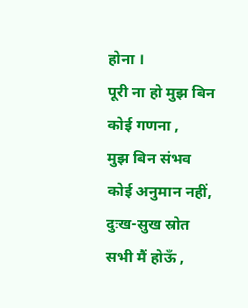होना ।
पूरी ना हो मुझ बिन
कोई गणना ,
मुझ बिन संभव
कोई अनुमान नहीं,
दुःख-सुख स्रोत
सभी मैं होऊँ ,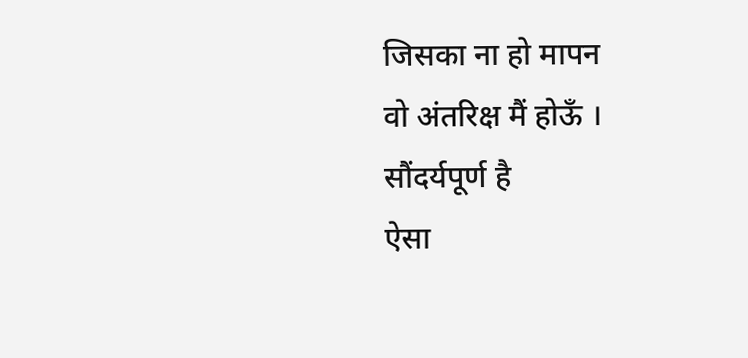जिसका ना हो मापन
वो अंतरिक्ष मैं होऊँ ।
सौंदर्यपूर्ण है
ऐसा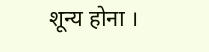शून्य होना ।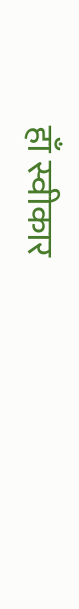हाँ स्वीकार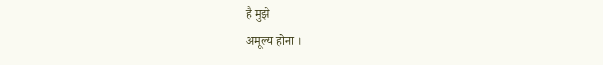है मुझे
अमूल्य होना ।